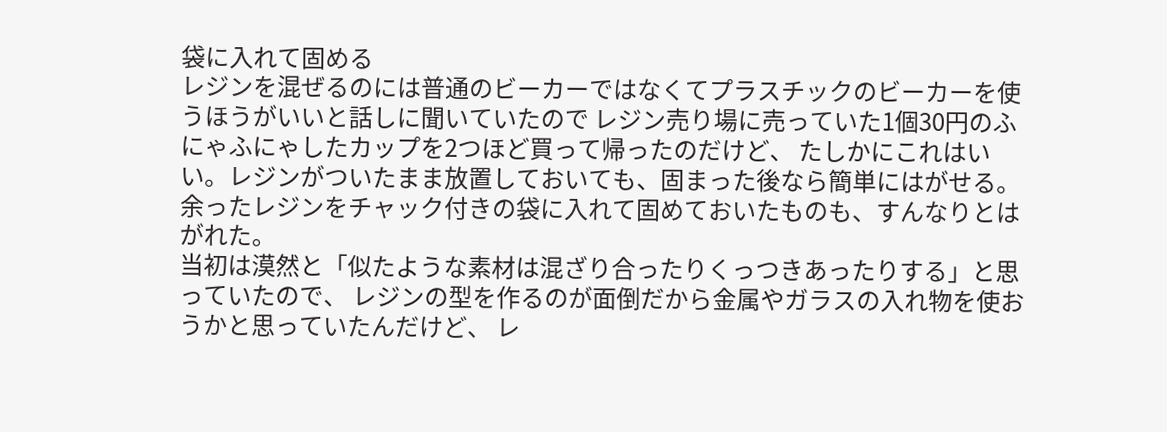袋に入れて固める
レジンを混ぜるのには普通のビーカーではなくてプラスチックのビーカーを使うほうがいいと話しに聞いていたので レジン売り場に売っていた1個30円のふにゃふにゃしたカップを2つほど買って帰ったのだけど、 たしかにこれはいい。レジンがついたまま放置しておいても、固まった後なら簡単にはがせる。
余ったレジンをチャック付きの袋に入れて固めておいたものも、すんなりとはがれた。
当初は漠然と「似たような素材は混ざり合ったりくっつきあったりする」と思っていたので、 レジンの型を作るのが面倒だから金属やガラスの入れ物を使おうかと思っていたんだけど、 レ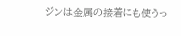ジンは金属の接着にも使うっ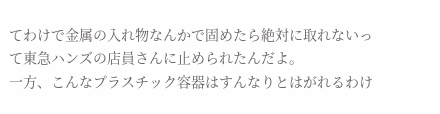てわけで金属の入れ物なんかで固めたら絶対に取れないって東急ハンズの店員さんに止められたんだよ。
一方、こんなプラスチック容器はすんなりとはがれるわけ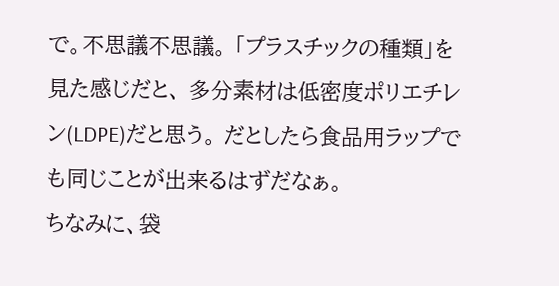で。不思議不思議。 「プラスチックの種類」を見た感じだと、 多分素材は低密度ポリエチレン(LDPE)だと思う。 だとしたら食品用ラップでも同じことが出来るはずだなぁ。
ちなみに、袋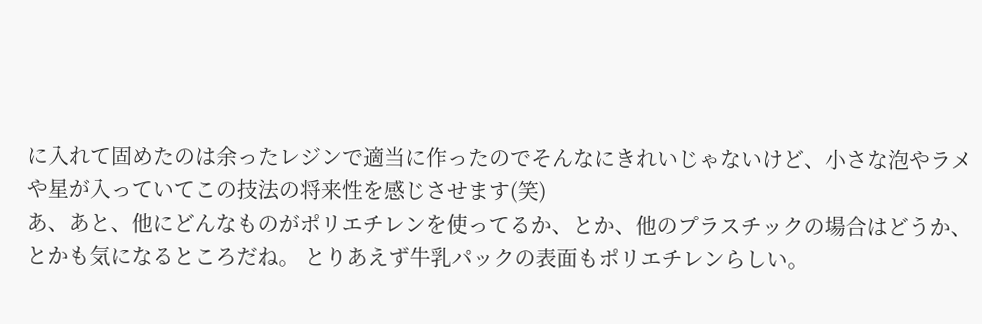に入れて固めたのは余ったレジンで適当に作ったのでそんなにきれいじゃないけど、小さな泡やラメや星が入っていてこの技法の将来性を感じさせます(笑)
あ、あと、他にどんなものがポリエチレンを使ってるか、とか、他のプラスチックの場合はどうか、とかも気になるところだね。 とりあえず牛乳パックの表面もポリエチレンらしい。